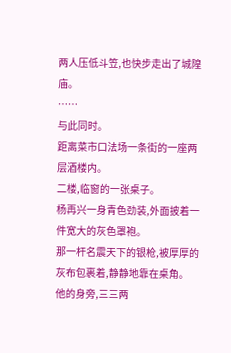两人压低斗笠,也快步走出了城隍庙。
……
与此同时。
距离菜市口法场一条街的一座两层酒楼内。
二楼,临窗的一张桌子。
杨再兴一身青色劲装,外面披着一件宽大的灰色罩袍。
那一杆名震天下的银枪,被厚厚的灰布包裹着,静静地靠在桌角。
他的身旁,三三两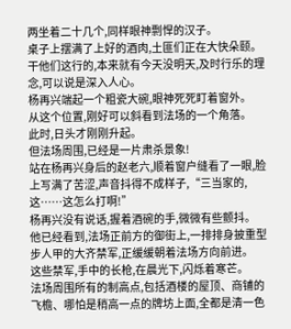两坐着二十几个,同样眼神剽悍的汉子。
桌子上摆满了上好的酒肉,土匪们正在大快朵颐。
干他们这行的,本来就有今天没明天,及时行乐的理念,可以说是深入人心。
杨再兴端起一个粗瓷大碗,眼神死死盯着窗外。
从这个位置,刚好可以斜看到法场的一个角落。
此时,日头才刚刚升起。
但法场周围,已经是一片肃杀景象!
站在杨再兴身后的赵老六,顺着窗户缝看了一眼,脸上写满了苦涩,声音抖得不成样子,“三当家的,这……这怎么打啊!”
杨再兴没有说话,握着酒碗的手,微微有些颤抖。
他已经看到,法场正前方的御街上,一排排身披重型步人甲的大齐禁军,正缓缓朝着法场方向前进。
这些禁军,手中的长枪,在晨光下,闪烁着寒芒。
法场周围所有的制高点,包括酒楼的屋顶、商铺的飞檐、哪怕是稍高一点的牌坊上面,全都是清一色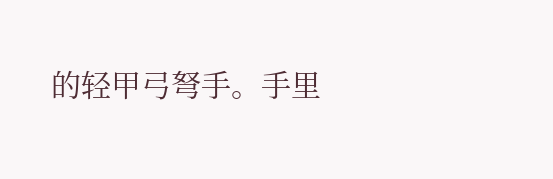的轻甲弓弩手。手里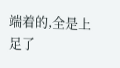端着的,全是上足了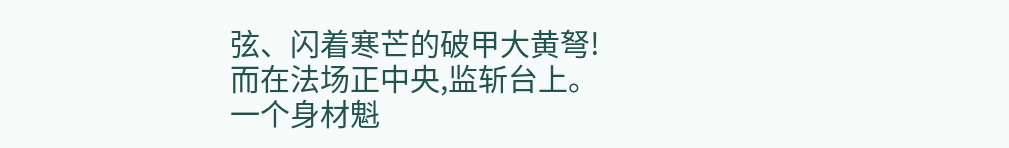弦、闪着寒芒的破甲大黄弩!
而在法场正中央,监斩台上。
一个身材魁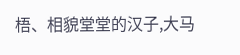梧、相貌堂堂的汉子,大马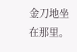金刀地坐在那里。